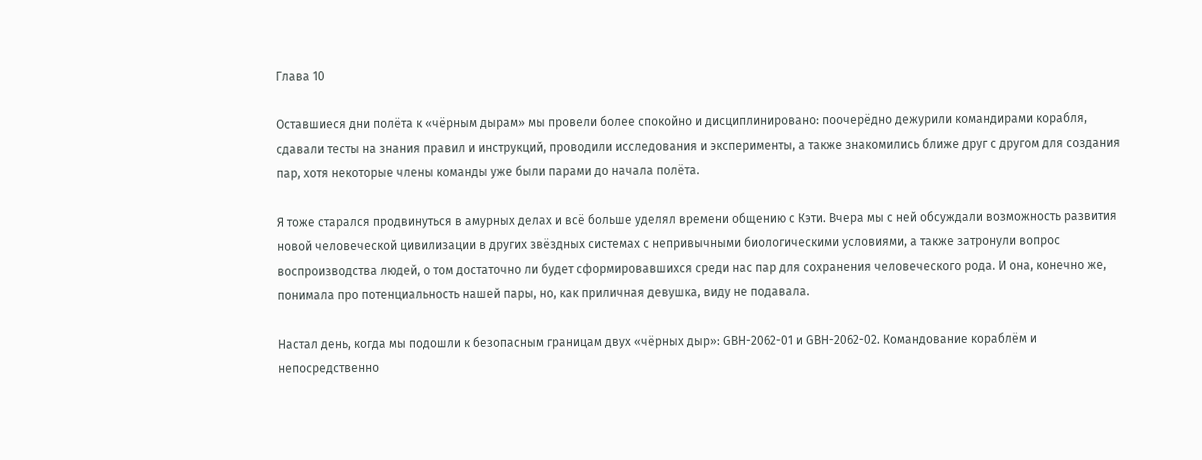Глава 10

Оставшиеся дни полёта к «чёрным дырам» мы провели более спокойно и дисциплинировано: поочерёдно дежурили командирами корабля, сдавали тесты на знания правил и инструкций, проводили исследования и эксперименты, а также знакомились ближе друг с другом для создания пар, хотя некоторые члены команды уже были парами до начала полёта.

Я тоже старался продвинуться в амурных делах и всё больше уделял времени общению с Кэти. Вчера мы с ней обсуждали возможность развития новой человеческой цивилизации в других звёздных системах с непривычными биологическими условиями, а также затронули вопрос воспроизводства людей, о том достаточно ли будет сформировавшихся среди нас пар для сохранения человеческого рода. И она, конечно же, понимала про потенциальность нашей пары, но, как приличная девушка, виду не подавала.

Настал день, когда мы подошли к безопасным границам двух «чёрных дыр»: GBH-2062-01 и GBH-2062-02. Командование кораблём и непосредственно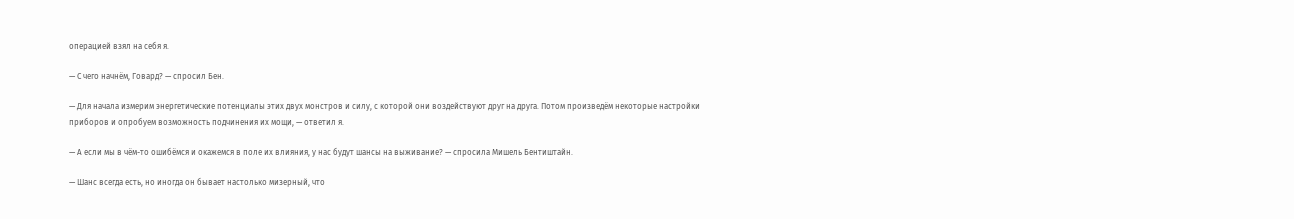операцией взял на себя я.

— С чего начнём, Говард? — спросил Бен.

— Для начала измерим энергетические потенциалы этих двух монстров и силу, с которой они воздействуют друг на друга. Потом произведём некоторые настройки приборов и опробуем возможность подчинения их мощи, — ответил я.

— А если мы в чём-то ошибёмся и окажемся в поле их влияния, у нас будут шансы на выживание? — спросила Мишель Бентиштайн.

— Шанс всегда есть, но иногда он бывает настолько мизерный, что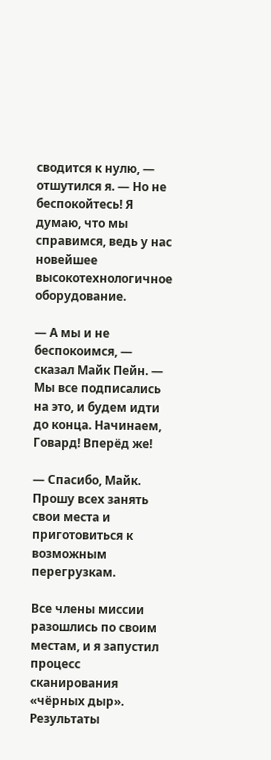сводится к нулю, — отшутился я. — Но не беспокойтесь! Я думаю, что мы справимся, ведь у нас новейшее высокотехнологичное оборудование.

— А мы и не беспокоимся, — сказал Майк Пейн. — Мы все подписались на это, и будем идти до конца. Начинаем, Говард! Вперёд же!

— Спасибо, Майк. Прошу всех занять свои места и приготовиться к возможным перегрузкам.

Все члены миссии разошлись по своим местам, и я запустил процесс сканирования «чёрных дыр». Результаты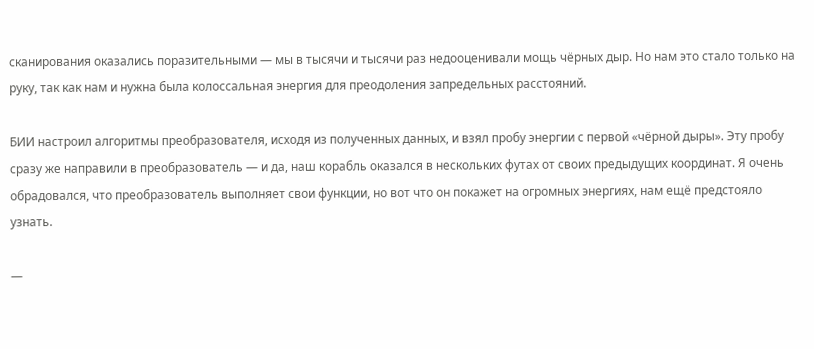сканирования оказались поразительными — мы в тысячи и тысячи раз недооценивали мощь чёрных дыр. Но нам это стало только на руку, так как нам и нужна была колоссальная энергия для преодоления запредельных расстояний.

БИИ настроил алгоритмы преобразователя, исходя из полученных данных, и взял пробу энергии с первой «чёрной дыры». Эту пробу сразу же направили в преобразователь — и да, наш корабль оказался в нескольких футах от своих предыдущих координат. Я очень обрадовался, что преобразователь выполняет свои функции, но вот что он покажет на огромных энергиях, нам ещё предстояло узнать.

—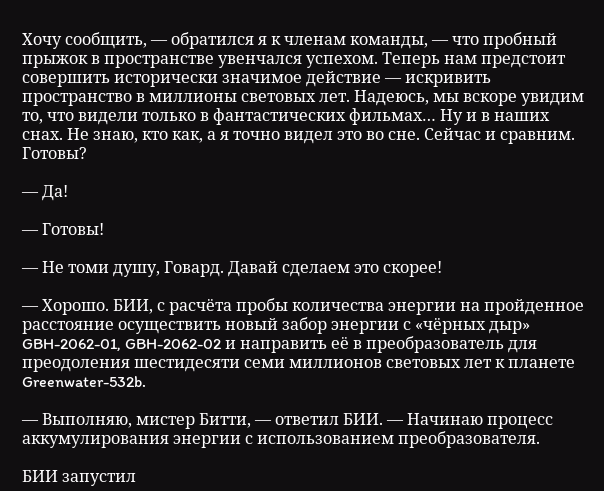Хочу сообщить, — обратился я к членам команды, — что пробный прыжок в пространстве увенчался успехом. Теперь нам предстоит совершить исторически значимое действие — искривить пространство в миллионы световых лет. Надеюсь, мы вскоре увидим то, что видели только в фантастических фильмах… Ну и в наших снах. Не знаю, кто как, а я точно видел это во сне. Сейчас и сравним. Готовы?

— Да!

— Готовы!

— Не томи душу, Говард. Давай сделаем это скорее!

— Хорошо. БИИ, с расчёта пробы количества энергии на пройденное расстояние осуществить новый забор энергии с «чёрных дыр» GBH-2062-01, GBH-2062-02 и направить её в преобразователь для преодоления шестидесяти семи миллионов световых лет к планете Greenwater-532b.

— Выполняю, мистер Битти, — ответил БИИ. — Начинаю процесс аккумулирования энергии с использованием преобразователя.

БИИ запустил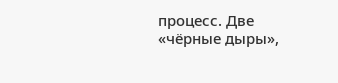процесс. Две «чёрные дыры»,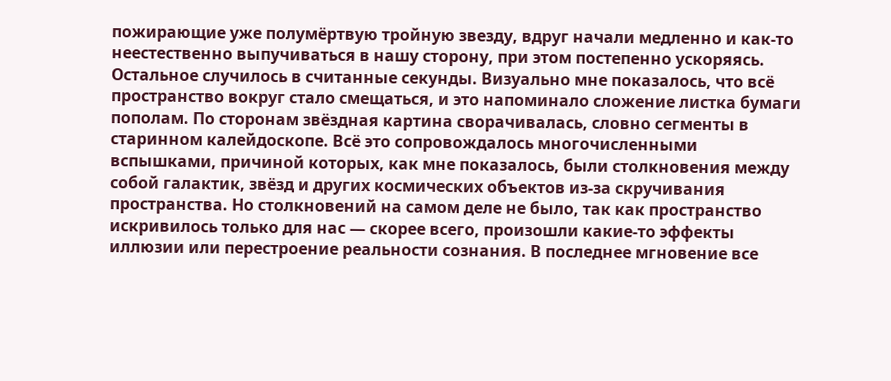пожирающие уже полумёртвую тройную звезду, вдруг начали медленно и как-то неестественно выпучиваться в нашу сторону, при этом постепенно ускоряясь. Остальное случилось в считанные секунды. Визуально мне показалось, что всё пространство вокруг стало смещаться, и это напоминало сложение листка бумаги пополам. По сторонам звёздная картина сворачивалась, словно сегменты в старинном калейдоскопе. Всё это сопровождалось многочисленными вспышками, причиной которых, как мне показалось, были столкновения между собой галактик, звёзд и других космических объектов из-за скручивания пространства. Но столкновений на самом деле не было, так как пространство искривилось только для нас — скорее всего, произошли какие-то эффекты иллюзии или перестроение реальности сознания. В последнее мгновение все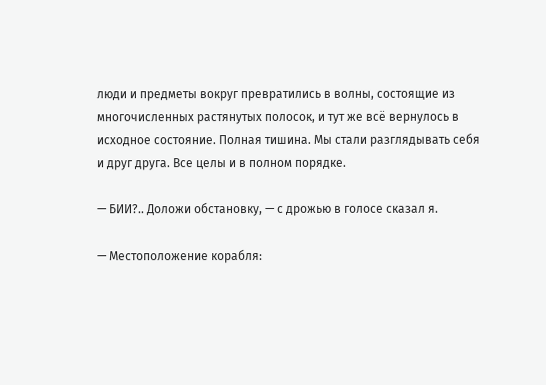люди и предметы вокруг превратились в волны, состоящие из многочисленных растянутых полосок, и тут же всё вернулось в исходное состояние. Полная тишина. Мы стали разглядывать себя и друг друга. Все целы и в полном порядке.

— БИИ?.. Доложи обстановку, — с дрожью в голосе сказал я.

— Местоположение корабля: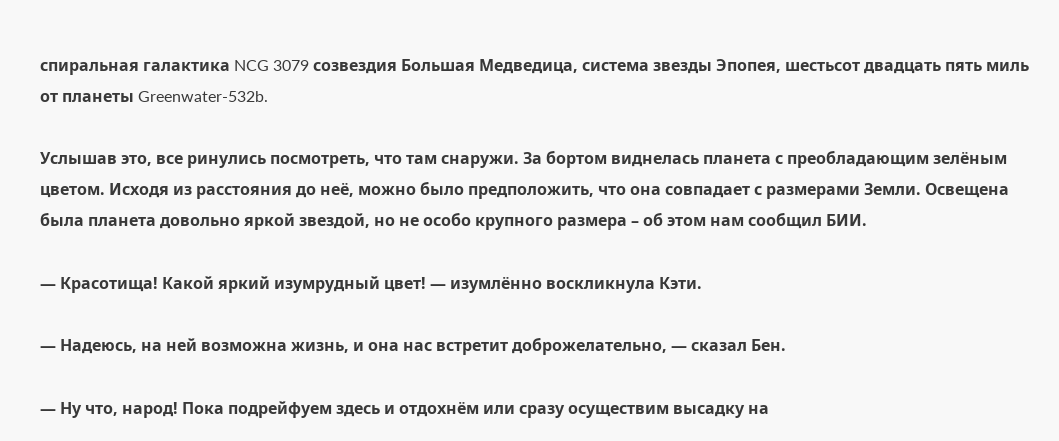спиральная галактика NCG 3079 созвездия Большая Медведица, система звезды Эпопея, шестьсот двадцать пять миль от планеты Greenwater-532b.

Услышав это, все ринулись посмотреть, что там снаружи. За бортом виднелась планета с преобладающим зелёным цветом. Исходя из расстояния до неё, можно было предположить, что она совпадает с размерами Земли. Освещена была планета довольно яркой звездой, но не особо крупного размера – об этом нам сообщил БИИ.

— Красотища! Какой яркий изумрудный цвет! — изумлённо воскликнула Кэти.

— Надеюсь, на ней возможна жизнь, и она нас встретит доброжелательно, — сказал Бен.

— Ну что, народ! Пока подрейфуем здесь и отдохнём или сразу осуществим высадку на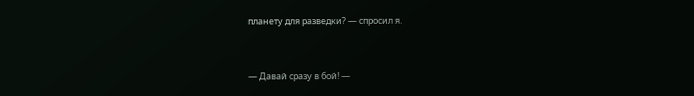планету для разведки? — спросил я.



— Давай сразу в бой! —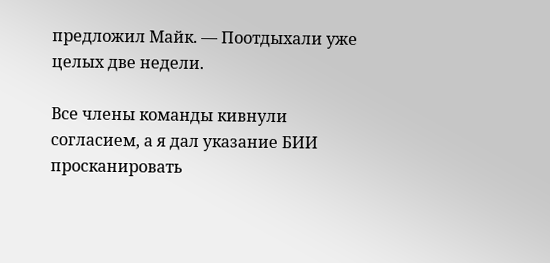предложил Майк. — Поотдыхали уже целых две недели.

Все члены команды кивнули согласием, а я дал указание БИИ просканировать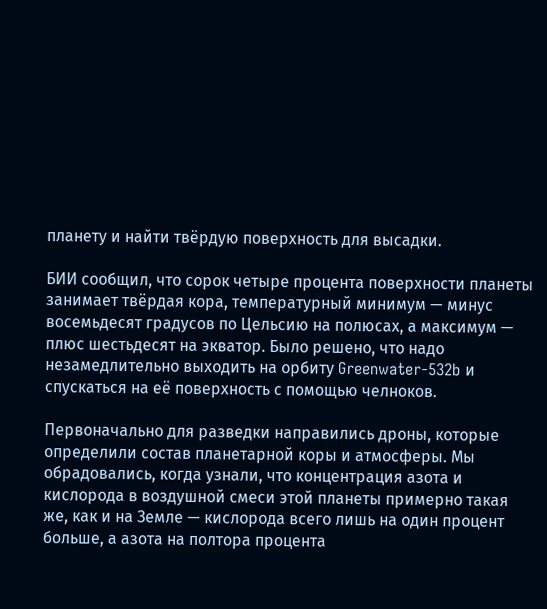планету и найти твёрдую поверхность для высадки.

БИИ сообщил, что сорок четыре процента поверхности планеты занимает твёрдая кора, температурный минимум — минус восемьдесят градусов по Цельсию на полюсах, а максимум — плюс шестьдесят на экватор. Было решено, что надо незамедлительно выходить на орбиту Greenwater-532b и спускаться на её поверхность с помощью челноков.

Первоначально для разведки направились дроны, которые определили состав планетарной коры и атмосферы. Мы обрадовались, когда узнали, что концентрация азота и кислорода в воздушной смеси этой планеты примерно такая же, как и на Земле — кислорода всего лишь на один процент больше, а азота на полтора процента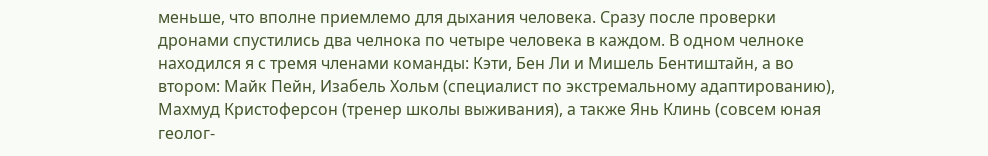меньше, что вполне приемлемо для дыхания человека. Сразу после проверки дронами спустились два челнока по четыре человека в каждом. В одном челноке находился я с тремя членами команды: Кэти, Бен Ли и Мишель Бентиштайн, а во втором: Майк Пейн, Изабель Хольм (специалист по экстремальному адаптированию), Махмуд Кристоферсон (тренер школы выживания), а также Янь Клинь (совсем юная геолог-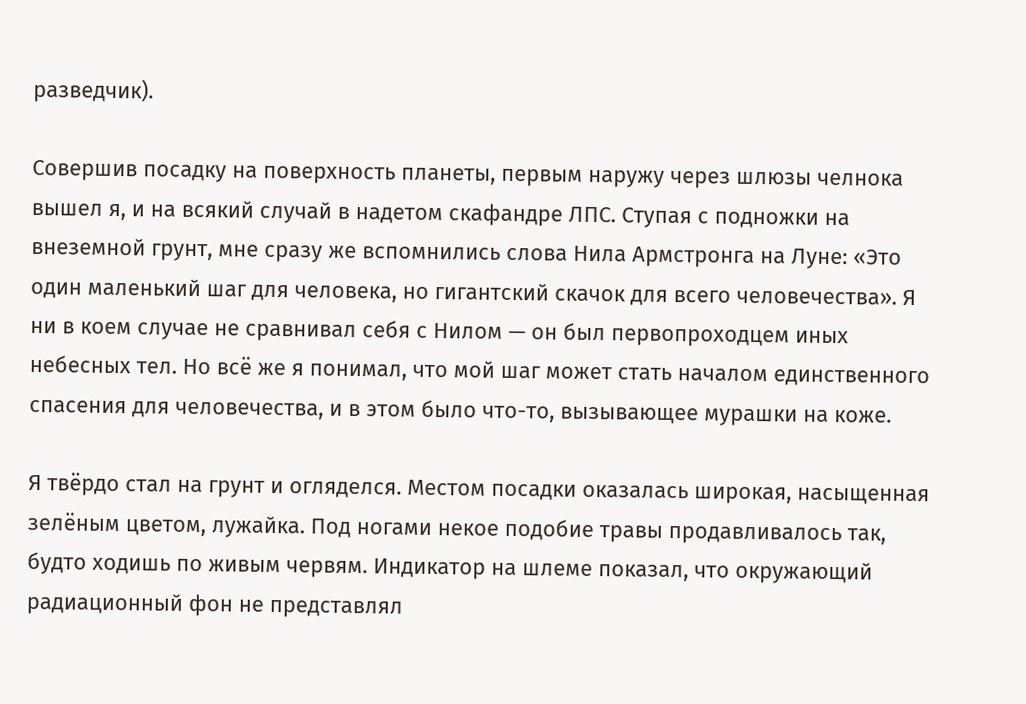разведчик).

Совершив посадку на поверхность планеты, первым наружу через шлюзы челнока вышел я, и на всякий случай в надетом скафандре ЛПС. Ступая с подножки на внеземной грунт, мне сразу же вспомнились слова Нила Армстронга на Луне: «Это один маленький шаг для человека, но гигантский скачок для всего человечества». Я ни в коем случае не сравнивал себя с Нилом — он был первопроходцем иных небесных тел. Но всё же я понимал, что мой шаг может стать началом единственного спасения для человечества, и в этом было что-то, вызывающее мурашки на коже.

Я твёрдо стал на грунт и огляделся. Местом посадки оказалась широкая, насыщенная зелёным цветом, лужайка. Под ногами некое подобие травы продавливалось так, будто ходишь по живым червям. Индикатор на шлеме показал, что окружающий радиационный фон не представлял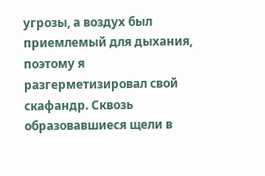угрозы, а воздух был приемлемый для дыхания, поэтому я разгерметизировал свой скафандр. Сквозь образовавшиеся щели в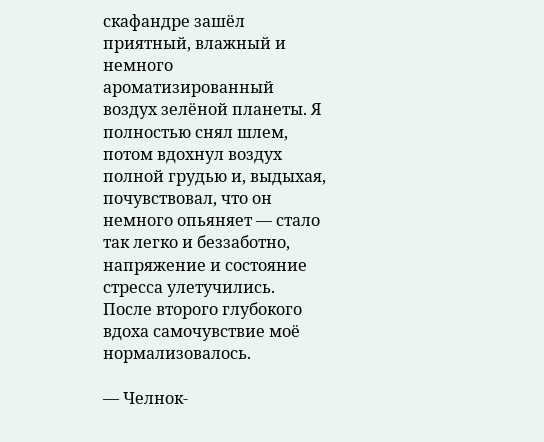скафандре зашёл приятный, влажный и немного ароматизированный воздух зелёной планеты. Я полностью снял шлем, потом вдохнул воздух полной грудью и, выдыхая, почувствовал, что он немного опьяняет — стало так легко и беззаботно, напряжение и состояние стресса улетучились. После второго глубокого вдоха самочувствие моё нормализовалось.

— Челнок-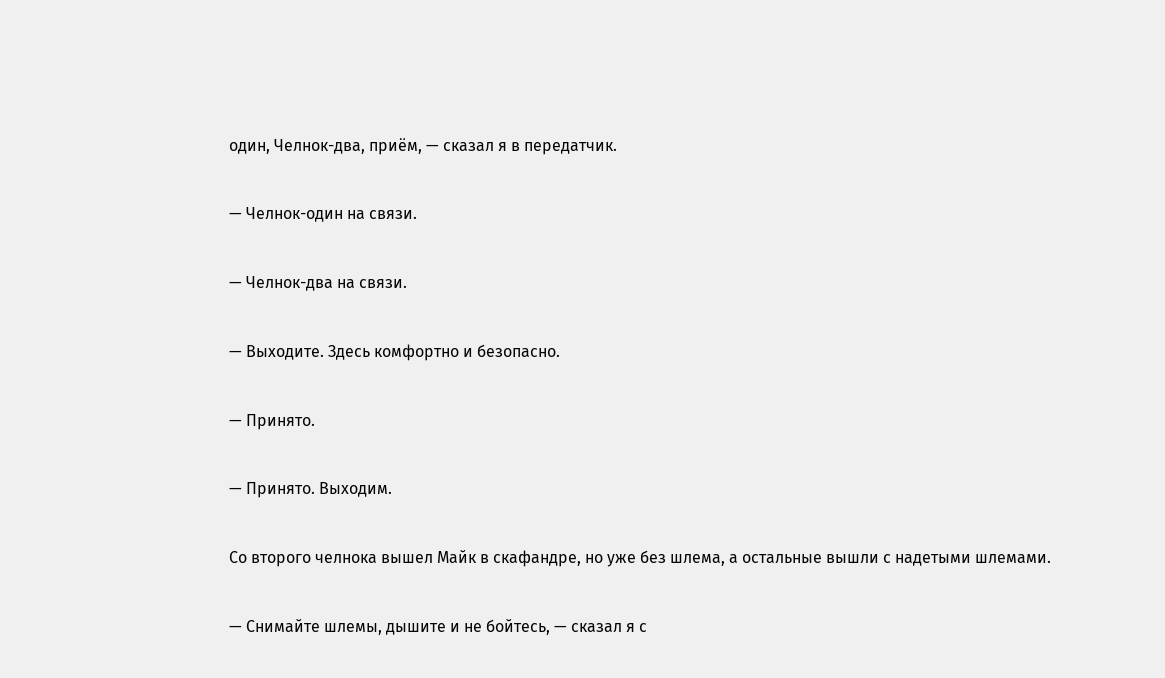один, Челнок-два, приём, — сказал я в передатчик.

— Челнок-один на связи.

— Челнок-два на связи.

— Выходите. Здесь комфортно и безопасно.

— Принято.

— Принято. Выходим.

Со второго челнока вышел Майк в скафандре, но уже без шлема, а остальные вышли с надетыми шлемами.

— Снимайте шлемы, дышите и не бойтесь, — сказал я с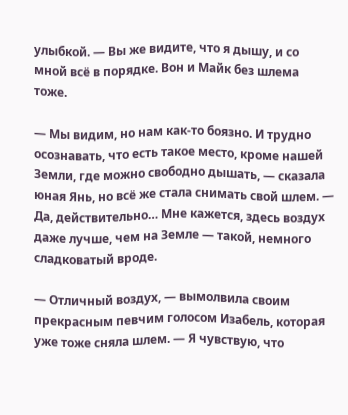улыбкой. — Вы же видите, что я дышу, и со мной всё в порядке. Вон и Майк без шлема тоже.

— Мы видим, но нам как-то боязно. И трудно осознавать, что есть такое место, кроме нашей Земли, где можно свободно дышать, — сказала юная Янь, но всё же стала снимать свой шлем. — Да, действительно… Мне кажется, здесь воздух даже лучше, чем на Земле — такой, немного сладковатый вроде.

— Отличный воздух, — вымолвила своим прекрасным певчим голосом Изабель, которая уже тоже сняла шлем. — Я чувствую, что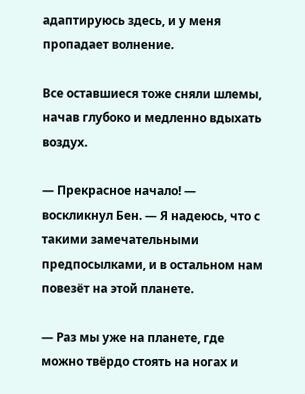адаптируюсь здесь, и у меня пропадает волнение.

Все оставшиеся тоже сняли шлемы, начав глубоко и медленно вдыхать воздух.

— Прекрасное начало! — воскликнул Бен. — Я надеюсь, что с такими замечательными предпосылками, и в остальном нам повезёт на этой планете.

— Раз мы уже на планете, где можно твёрдо стоять на ногах и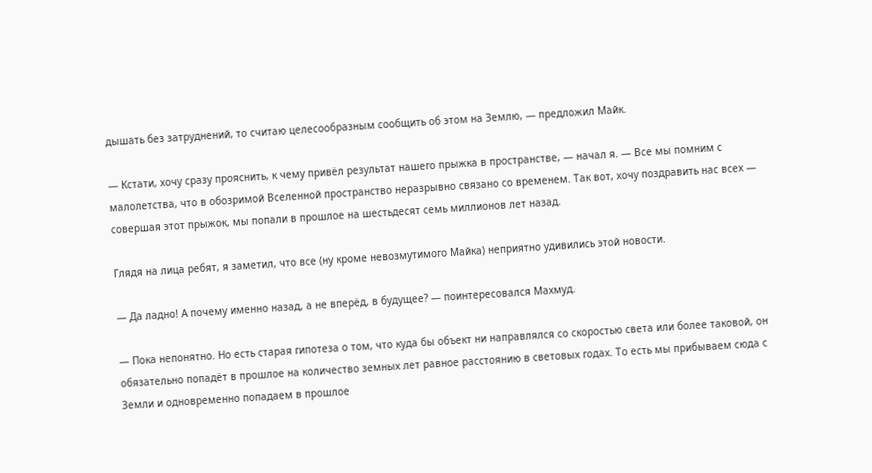дышать без затруднений, то считаю целесообразным сообщить об этом на Землю, — предложил Майк.

— Кстати, хочу сразу прояснить, к чему привёл результат нашего прыжка в пространстве, — начал я. — Все мы помним с малолетства, что в обозримой Вселенной пространство неразрывно связано со временем. Так вот, хочу поздравить нас всех — совершая этот прыжок, мы попали в прошлое на шестьдесят семь миллионов лет назад.

Глядя на лица ребят, я заметил, что все (ну кроме невозмутимого Майка) неприятно удивились этой новости.

— Да ладно! А почему именно назад, а не вперёд, в будущее? — поинтересовался Махмуд.

— Пока непонятно. Но есть старая гипотеза о том, что куда бы объект ни направлялся со скоростью света или более таковой, он обязательно попадёт в прошлое на количество земных лет равное расстоянию в световых годах. То есть мы прибываем сюда с Земли и одновременно попадаем в прошлое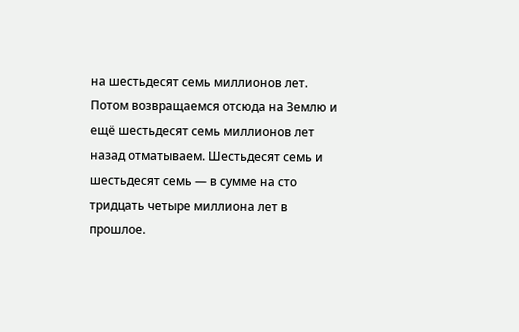на шестьдесят семь миллионов лет. Потом возвращаемся отсюда на Землю и ещё шестьдесят семь миллионов лет назад отматываем. Шестьдесят семь и шестьдесят семь — в сумме на сто тридцать четыре миллиона лет в прошлое.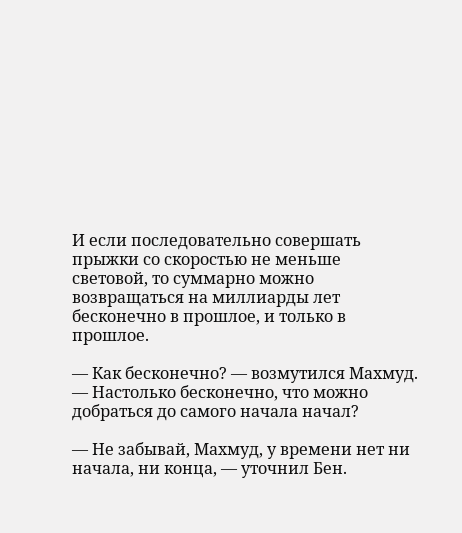И если последовательно совершать прыжки со скоростью не меньше световой, то суммарно можно возвращаться на миллиарды лет бесконечно в прошлое, и только в прошлое.

— Как бесконечно? — возмутился Махмуд. — Настолько бесконечно, что можно добраться до самого начала начал?

— Не забывай, Махмуд, у времени нет ни начала, ни конца, — уточнил Бен.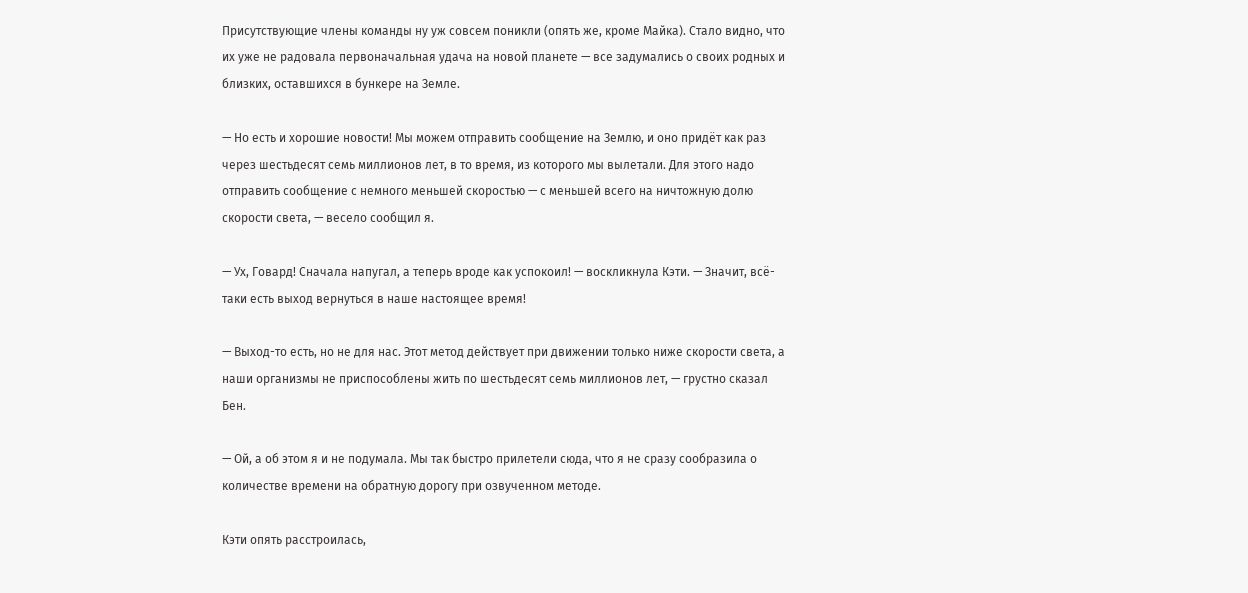Присутствующие члены команды ну уж совсем поникли (опять же, кроме Майка). Стало видно, что их уже не радовала первоначальная удача на новой планете — все задумались о своих родных и близких, оставшихся в бункере на Земле.

— Но есть и хорошие новости! Мы можем отправить сообщение на Землю, и оно придёт как раз через шестьдесят семь миллионов лет, в то время, из которого мы вылетали. Для этого надо отправить сообщение с немного меньшей скоростью — с меньшей всего на ничтожную долю скорости света, — весело сообщил я.

— Ух, Говард! Сначала напугал, а теперь вроде как успокоил! — воскликнула Кэти. — Значит, всё-таки есть выход вернуться в наше настоящее время!

— Выход-то есть, но не для нас. Этот метод действует при движении только ниже скорости света, а наши организмы не приспособлены жить по шестьдесят семь миллионов лет, — грустно сказал Бен.

— Ой, а об этом я и не подумала. Мы так быстро прилетели сюда, что я не сразу сообразила о количестве времени на обратную дорогу при озвученном методе.

Кэти опять расстроилась,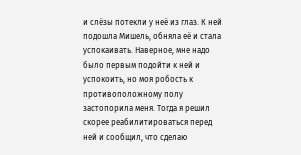и слёзы потекли у неё из глаз. К ней подошла Мишель, обняла её и стала успокаивать. Наверное, мне надо было первым подойти к ней и успокоить, но моя робость к противоположному полу застопорила меня. Тогда я решил скорее реабилитироваться перед ней и сообщил, что сделаю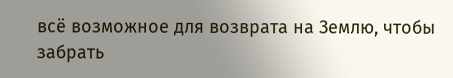всё возможное для возврата на Землю, чтобы забрать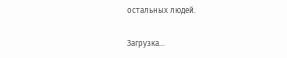остальных людей.

Загрузка...